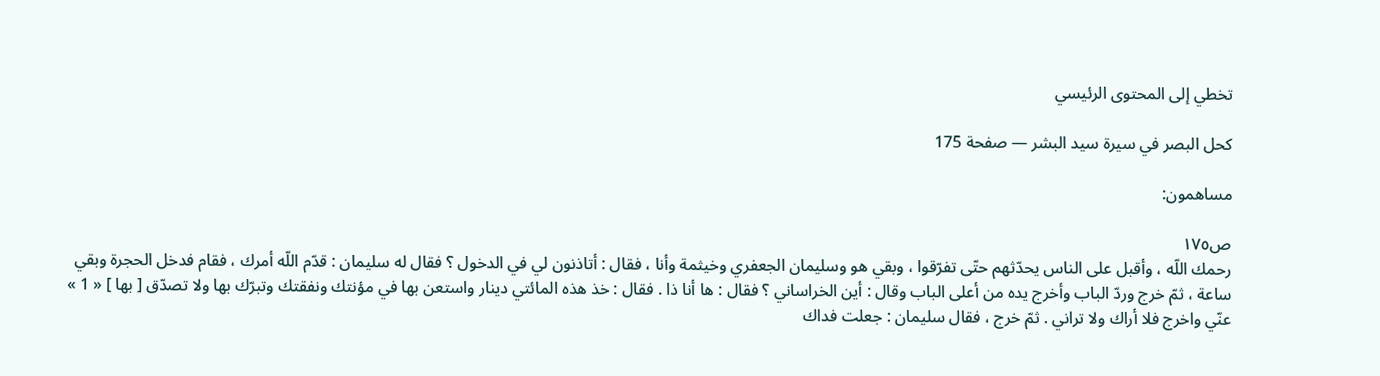تخطي إلى المحتوى الرئيسي

كحل البصر في سيرة سيد البشر — صفحة 175

مساهمون:

ص١٧٥
رحمك اللّه ، وأقبل على الناس يحدّثهم حتّى تفرّقوا ، وبقي هو وسليمان الجعفري وخيثمة وأنا ، فقال : أتاذنون لي في الدخول ؟ فقال له سليمان : قدّم اللّه أمرك ، فقام فدخل الحجرة وبقي ساعة ، ثمّ خرج وردّ الباب وأخرج يده من أعلى الباب وقال : أين الخراساني ؟ فقال : ها أنا ذا . فقال : خذ هذه المائتي دينار واستعن بها في مؤنتك ونفقتك وتبرّك بها ولا تصدّق [ بها ] « 1 » عنّي واخرج فلا أراك ولا تراني . ثمّ خرج ، فقال سليمان : جعلت فداك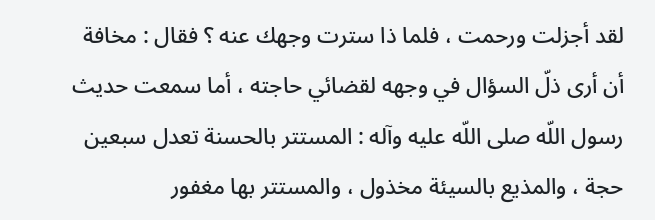لقد أجزلت ورحمت ، فلما ذا سترت وجهك عنه ؟ فقال : مخافة أن أرى ذلّ السؤال في وجهه لقضائي حاجته ، أما سمعت حديث رسول اللّه صلى اللّه عليه وآله : المستتر بالحسنة تعدل سبعين حجة ، والمذيع بالسيئة مخذول ، والمستتر بها مغفور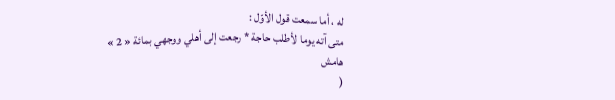له ، أما سمعت قول الأوّل :
متى آته يوما لأطلب حاجة * رجعت إلى أهلي ووجهي بمائة « 2 »
هامش
(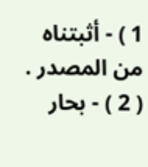1 ) - أثبتناه من المصدر . ( 2 ) - بحار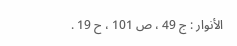الأنوار : ج 49 ، ص 101 ، ح 19 .